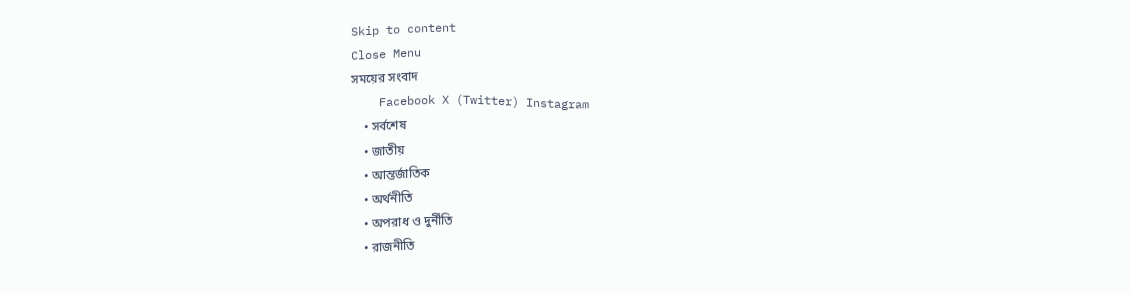Skip to content
Close Menu
সময়ের সংবাদ
    Facebook X (Twitter) Instagram
    • সর্বশেষ
    • জাতীয়
    • আন্তর্জাতিক
    • অর্থনীতি
    • অপরাধ ও দুর্নীতি
    • রাজনীতি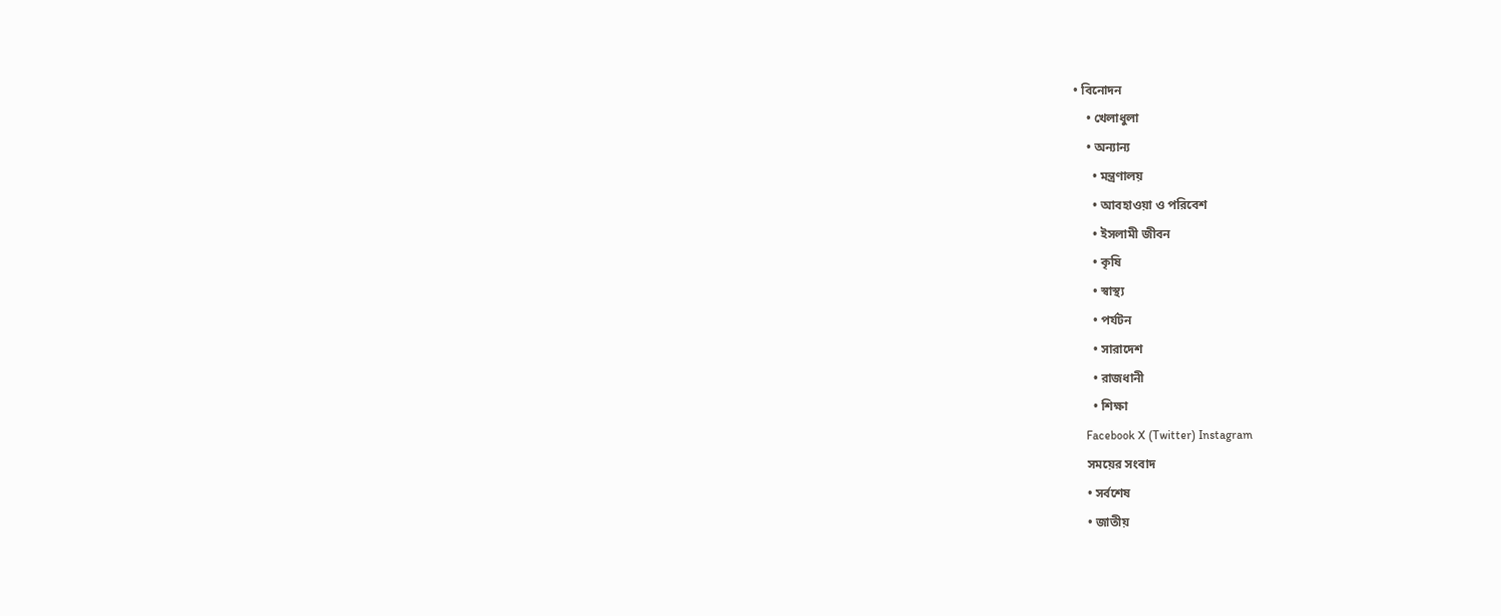• বিনোদন
    • খেলাধুলা
    • অন্যান্য
      • মন্ত্রণালয়
      • আবহাওয়া ও পরিবেশ
      • ইসলামী জীবন
      • কৃষি
      • স্বাস্থ্য
      • পর্যটন
      • সারাদেশ
      • রাজধানী
      • শিক্ষা
    Facebook X (Twitter) Instagram
    সময়ের সংবাদ
    • সর্বশেষ
    • জাতীয়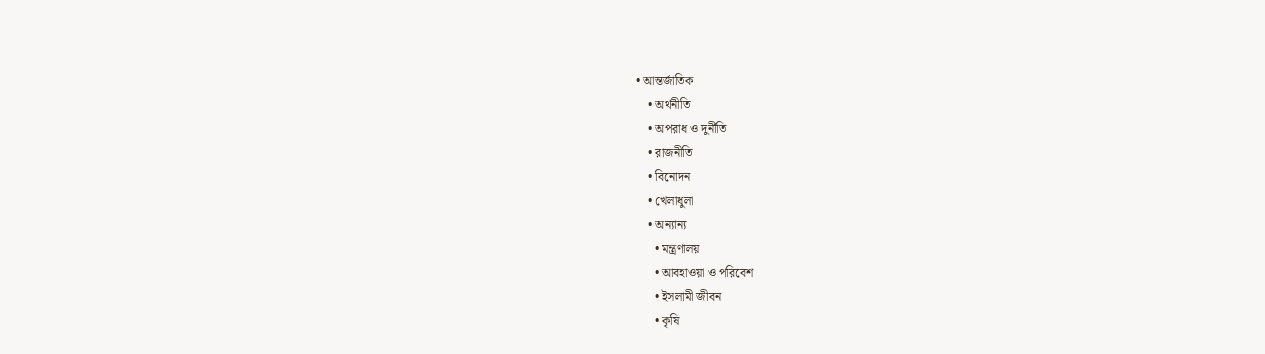• আন্তর্জাতিক
    • অর্থনীতি
    • অপরাধ ও দুর্নীতি
    • রাজনীতি
    • বিনোদন
    • খেলাধুলা
    • অন্যান্য
      • মন্ত্রণালয়
      • আবহাওয়া ও পরিবেশ
      • ইসলামী জীবন
      • কৃষি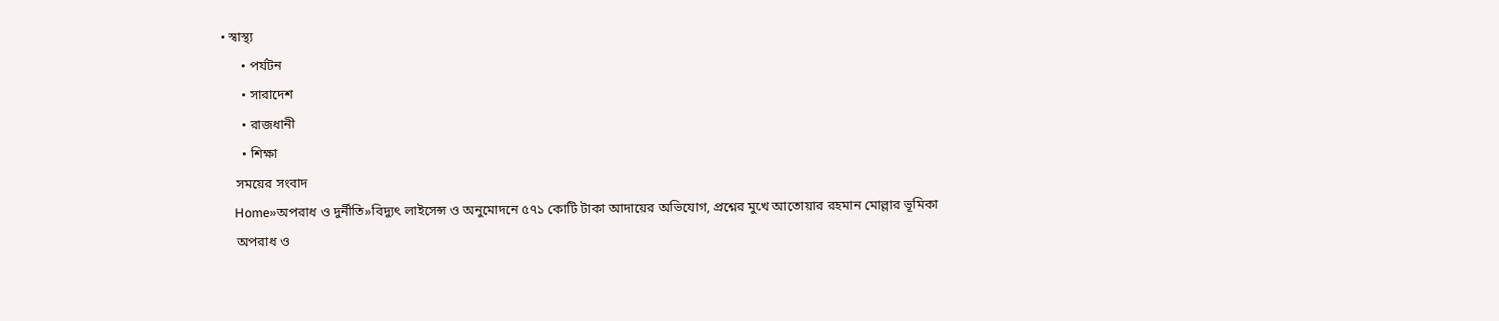• স্বাস্থ্য
      • পর্যটন
      • সারাদেশ
      • রাজধানী
      • শিক্ষা
    সময়ের সংবাদ
    Home»অপরাধ ও দুর্নীতি»বিদ্যুৎ লাইসেন্স ও অনুমোদনে ৫৭১ কোটি টাকা আদায়ের অভিযোগ, প্রশ্নের মুখে আতোয়ার রহমান মোল্লার ভূমিকা
    অপরাধ ও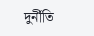দুর্নীতি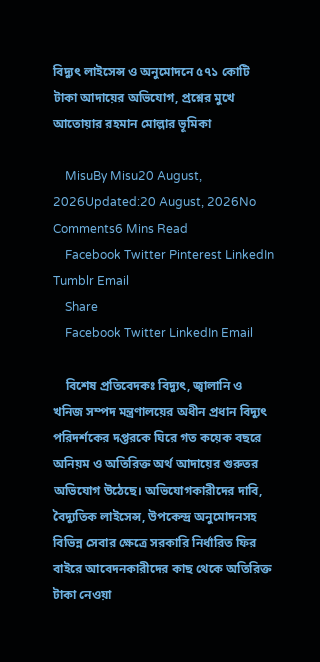বিদ্যুৎ লাইসেন্স ও অনুমোদনে ৫৭১ কোটি টাকা আদায়ের অভিযোগ, প্রশ্নের মুখে আতোয়ার রহমান মোল্লার ভূমিকা

    MisuBy Misu20 August, 2026Updated:20 August, 2026No Comments6 Mins Read
    Facebook Twitter Pinterest LinkedIn Tumblr Email
    Share
    Facebook Twitter LinkedIn Email

    বিশেষ প্রতিবেদকঃ বিদ্যুৎ, জ্বালানি ও খনিজ সম্পদ মন্ত্রণালয়ের অধীন প্রধান বিদ্যুৎ পরিদর্শকের দপ্তরকে ঘিরে গত কয়েক বছরে অনিয়ম ও অতিরিক্ত অর্থ আদায়ের গুরুতর অভিযোগ উঠেছে। অভিযোগকারীদের দাবি, বৈদ্যুতিক লাইসেন্স, উপকেন্দ্র অনুমোদনসহ বিভিন্ন সেবার ক্ষেত্রে সরকারি নির্ধারিত ফির বাইরে আবেদনকারীদের কাছ থেকে অতিরিক্ত টাকা নেওয়া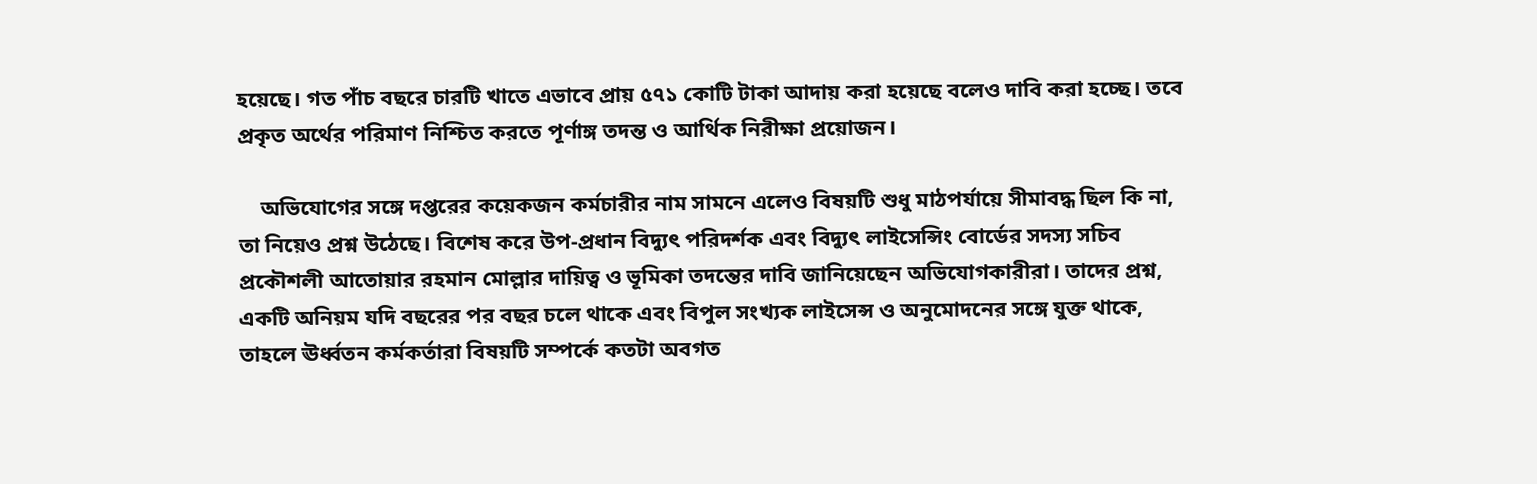হয়েছে। গত পাঁচ বছরে চারটি খাতে এভাবে প্রায় ৫৭১ কোটি টাকা আদায় করা হয়েছে বলেও দাবি করা হচ্ছে। তবে প্রকৃত অর্থের পরিমাণ নিশ্চিত করতে পূর্ণাঙ্গ তদন্ত ও আর্থিক নিরীক্ষা প্রয়োজন।

    অভিযোগের সঙ্গে দপ্তরের কয়েকজন কর্মচারীর নাম সামনে এলেও বিষয়টি শুধু মাঠপর্যায়ে সীমাবদ্ধ ছিল কি না, তা নিয়েও প্রশ্ন উঠেছে। বিশেষ করে উপ-প্রধান বিদ্যুৎ পরিদর্শক এবং বিদ্যুৎ লাইসেন্সিং বোর্ডের সদস্য সচিব প্রকৌশলী আতোয়ার রহমান মোল্লার দায়িত্ব ও ভূমিকা তদন্তের দাবি জানিয়েছেন অভিযোগকারীরা। তাদের প্রশ্ন, একটি অনিয়ম যদি বছরের পর বছর চলে থাকে এবং বিপুল সংখ্যক লাইসেন্স ও অনুমোদনের সঙ্গে যুক্ত থাকে, তাহলে ঊর্ধ্বতন কর্মকর্তারা বিষয়টি সম্পর্কে কতটা অবগত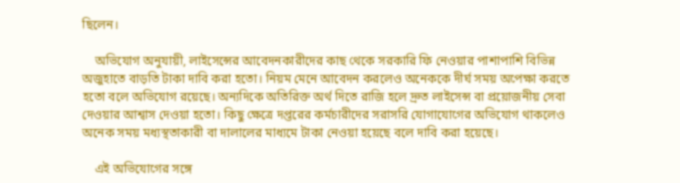ছিলেন।

    অভিযোগ অনুযায়ী, লাইসেন্সের আবেদনকারীদের কাছ থেকে সরকারি ফি নেওয়ার পাশাপাশি বিভিন্ন অজুহাতে বাড়তি টাকা দাবি করা হতো। নিয়ম মেনে আবেদন করলেও অনেককে দীর্ঘ সময় অপেক্ষা করতে হতো বলে অভিযোগ রয়েছে। অন্যদিকে অতিরিক্ত অর্থ দিতে রাজি হলে দ্রুত লাইসেন্স বা প্রয়োজনীয় সেবা দেওয়ার আশ্বাস দেওয়া হতো। কিছু ক্ষেত্রে দপ্তরের কর্মচারীদের সরাসরি যোগাযোগের অভিযোগ থাকলেও অনেক সময় মধ্যস্থতাকারী বা দালালের মাধ্যমে টাকা নেওয়া হয়েছে বলে দাবি করা হয়েছে।

    এই অভিযোগের সঙ্গে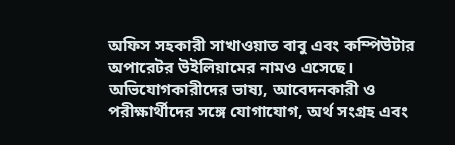অফিস সহকারী সাখাওয়াত বাবু এবং কম্পিউটার অপারেটর উইলিয়ামের নামও এসেছে। অভিযোগকারীদের ভাষ্য, আবেদনকারী ও পরীক্ষার্থীদের সঙ্গে যোগাযোগ, অর্থ সংগ্রহ এবং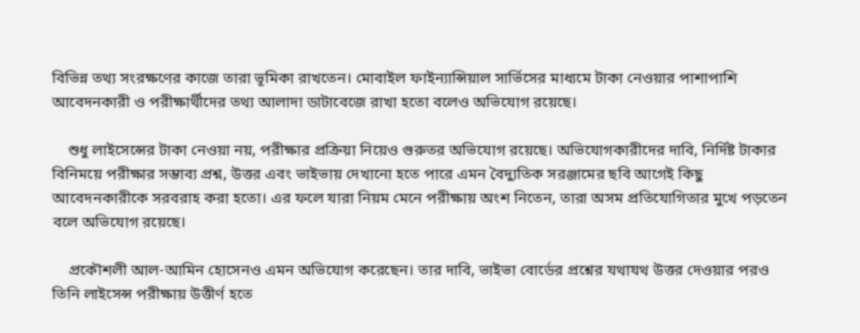বিভিন্ন তথ্য সংরক্ষণের কাজে তারা ভূমিকা রাখতেন। মোবাইল ফাইন্যান্সিয়াল সার্ভিসের মাধ্যমে টাকা নেওয়ার পাশাপাশি আবেদনকারী ও পরীক্ষার্থীদের তথ্য আলাদা ডাটাবেজে রাখা হতো বলেও অভিযোগ রয়েছে।

    শুধু লাইসেন্সের টাকা নেওয়া নয়, পরীক্ষার প্রক্রিয়া নিয়েও গুরুতর অভিযোগ রয়েছে। অভিযোগকারীদের দাবি, নির্দিষ্ট টাকার বিনিময়ে পরীক্ষার সম্ভাব্য প্রশ্ন, উত্তর এবং ভাইভায় দেখানো হতে পারে এমন বৈদ্যুতিক সরঞ্জামের ছবি আগেই কিছু আবেদনকারীকে সরবরাহ করা হতো। এর ফলে যারা নিয়ম মেনে পরীক্ষায় অংশ নিতেন, তারা অসম প্রতিযোগিতার মুখে পড়তেন বলে অভিযোগ রয়েছে।

    প্রকৌশলী আল-আমিন হোসেনও এমন অভিযোগ করেছেন। তার দাবি, ভাইভা বোর্ডের প্রশ্নের যথাযথ উত্তর দেওয়ার পরও তিনি লাইসেন্স পরীক্ষায় উত্তীর্ণ হতে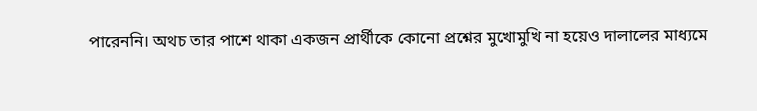পারেননি। অথচ তার পাশে থাকা একজন প্রার্থীকে কোনো প্রশ্নের মুখোমুখি না হয়েও দালালের মাধ্যমে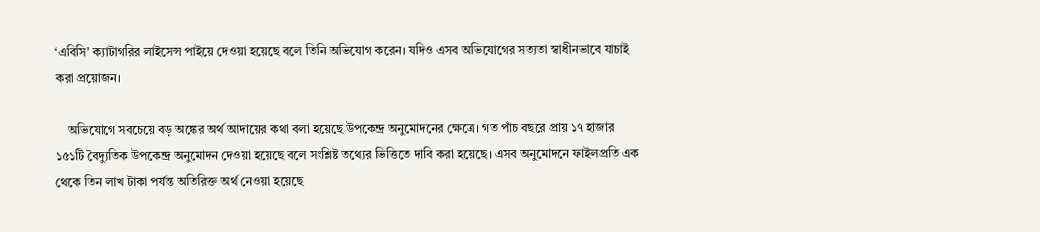‘এবিসি’ ক্যাটাগরির লাইসেন্স পাইয়ে দেওয়া হয়েছে বলে তিনি অভিযোগ করেন। যদিও এসব অভিযোগের সত্যতা স্বাধীনভাবে যাচাই করা প্রয়োজন।

    অভিযোগে সবচেয়ে বড় অঙ্কের অর্থ আদায়ের কথা বলা হয়েছে উপকেন্দ্র অনুমোদনের ক্ষেত্রে। গত পাঁচ বছরে প্রায় ১৭ হাজার ১৫১টি বৈদ্যুতিক উপকেন্দ্র অনুমোদন দেওয়া হয়েছে বলে সংশ্লিষ্ট তথ্যের ভিত্তিতে দাবি করা হয়েছে। এসব অনুমোদনে ফাইলপ্রতি এক থেকে তিন লাখ টাকা পর্যন্ত অতিরিক্ত অর্থ নেওয়া হয়েছে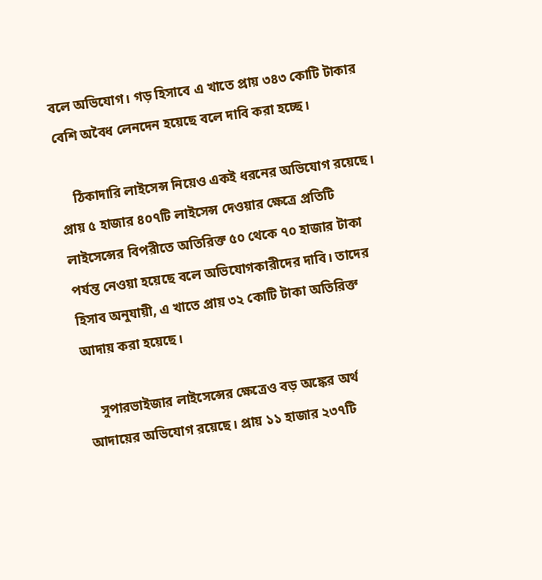বলে অভিযোগ। গড় হিসাবে এ খাতে প্রায় ৩৪৩ কোটি টাকার বেশি অবৈধ লেনদেন হয়েছে বলে দাবি করা হচ্ছে।

    ঠিকাদারি লাইসেন্স নিয়েও একই ধরনের অভিযোগ রয়েছে। প্রায় ৫ হাজার ৪০৭টি লাইসেন্স দেওয়ার ক্ষেত্রে প্রতিটি লাইসেন্সের বিপরীতে অতিরিক্ত ৫০ থেকে ৭০ হাজার টাকা পর্যন্ত নেওয়া হয়েছে বলে অভিযোগকারীদের দাবি। তাদের হিসাব অনুযায়ী, এ খাতে প্রায় ৩২ কোটি টাকা অতিরিক্ত আদায় করা হয়েছে।

    সুপারভাইজার লাইসেন্সের ক্ষেত্রেও বড় অঙ্কের অর্থ আদায়ের অভিযোগ রয়েছে। প্রায় ১১ হাজার ২৩৭টি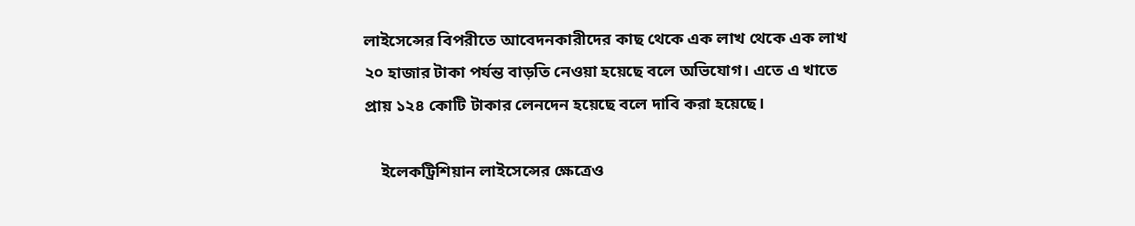লাইসেন্সের বিপরীতে আবেদনকারীদের কাছ থেকে এক লাখ থেকে এক লাখ ২০ হাজার টাকা পর্যন্ত বাড়তি নেওয়া হয়েছে বলে অভিযোগ। এতে এ খাতে প্রায় ১২৪ কোটি টাকার লেনদেন হয়েছে বলে দাবি করা হয়েছে।

    ইলেকট্রিশিয়ান লাইসেন্সের ক্ষেত্রেও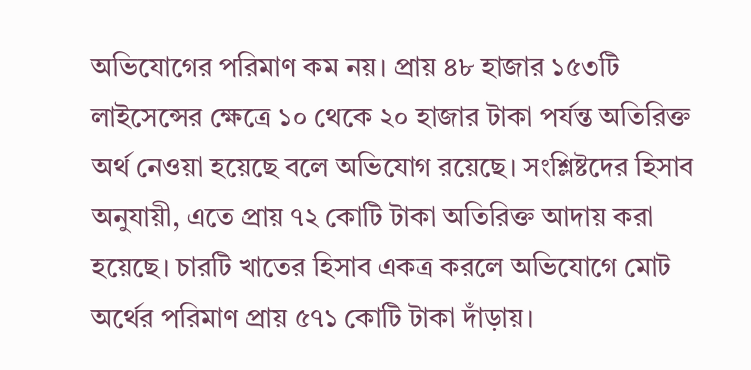অভিযোগের পরিমাণ কম নয়। প্রায় ৪৮ হাজার ১৫৩টি লাইসেন্সের ক্ষেত্রে ১০ থেকে ২০ হাজার টাকা পর্যন্ত অতিরিক্ত অর্থ নেওয়া হয়েছে বলে অভিযোগ রয়েছে। সংশ্লিষ্টদের হিসাব অনুযায়ী, এতে প্রায় ৭২ কোটি টাকা অতিরিক্ত আদায় করা হয়েছে। চারটি খাতের হিসাব একত্র করলে অভিযোগে মোট অর্থের পরিমাণ প্রায় ৫৭১ কোটি টাকা দাঁড়ায়।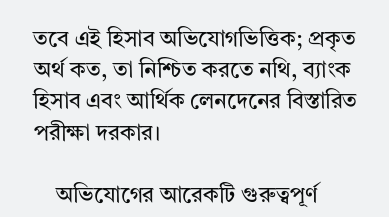তবে এই হিসাব অভিযোগভিত্তিক; প্রকৃত অর্থ কত, তা নিশ্চিত করতে নথি, ব্যাংক হিসাব এবং আর্থিক লেনদেনের বিস্তারিত পরীক্ষা দরকার।

    অভিযোগের আরেকটি গুরুত্বপূর্ণ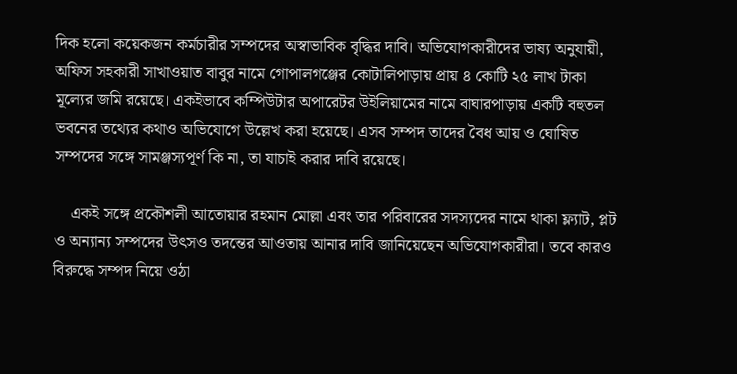দিক হলো কয়েকজন কর্মচারীর সম্পদের অস্বাভাবিক বৃদ্ধির দাবি। অভিযোগকারীদের ভাষ্য অনুযায়ী, অফিস সহকারী সাখাওয়াত বাবুর নামে গোপালগঞ্জের কোটালিপাড়ায় প্রায় ৪ কোটি ২৫ লাখ টাকা মূল্যের জমি রয়েছে। একইভাবে কম্পিউটার অপারেটর উইলিয়ামের নামে বাঘারপাড়ায় একটি বহুতল ভবনের তথ্যের কথাও অভিযোগে উল্লেখ করা হয়েছে। এসব সম্পদ তাদের বৈধ আয় ও ঘোষিত সম্পদের সঙ্গে সামঞ্জস্যপূর্ণ কি না, তা যাচাই করার দাবি রয়েছে।

    একই সঙ্গে প্রকৌশলী আতোয়ার রহমান মোল্লা এবং তার পরিবারের সদস্যদের নামে থাকা ফ্ল্যাট, প্লট ও অন্যান্য সম্পদের উৎসও তদন্তের আওতায় আনার দাবি জানিয়েছেন অভিযোগকারীরা। তবে কারও বিরুদ্ধে সম্পদ নিয়ে ওঠা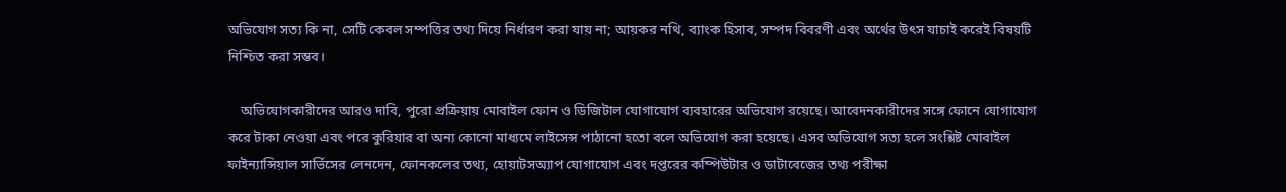অভিযোগ সত্য কি না, সেটি কেবল সম্পত্তির তথ্য দিয়ে নির্ধারণ করা যায় না; আয়কর নথি, ব্যাংক হিসাব, সম্পদ বিবরণী এবং অর্থের উৎস যাচাই করেই বিষয়টি নিশ্চিত করা সম্ভব।

    অভিযোগকারীদের আরও দাবি, পুরো প্রক্রিয়ায় মোবাইল ফোন ও ডিজিটাল যোগাযোগ ব্যবহারের অভিযোগ রয়েছে। আবেদনকারীদের সঙ্গে ফোনে যোগাযোগ করে টাকা নেওয়া এবং পরে কুরিয়ার বা অন্য কোনো মাধ্যমে লাইসেন্স পাঠানো হতো বলে অভিযোগ করা হয়েছে। এসব অভিযোগ সত্য হলে সংশ্লিষ্ট মোবাইল ফাইন্যান্সিয়াল সার্ভিসের লেনদেন, ফোনকলের তথ্য, হোয়াটসঅ্যাপ যোগাযোগ এবং দপ্তরের কম্পিউটার ও ডাটাবেজের তথ্য পরীক্ষা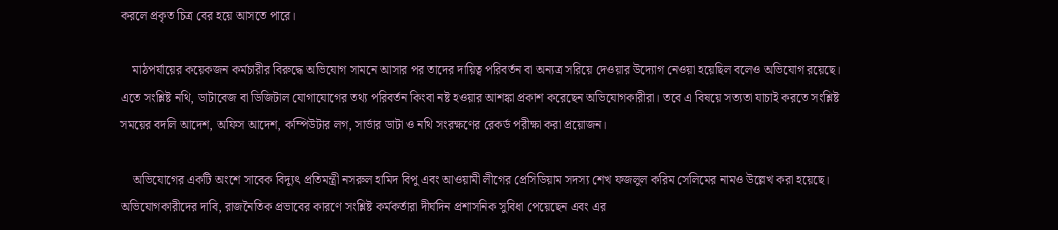করলে প্রকৃত চিত্র বের হয়ে আসতে পারে।

    মাঠপর্যায়ের কয়েকজন কর্মচারীর বিরুদ্ধে অভিযোগ সামনে আসার পর তাদের দায়িত্ব পরিবর্তন বা অন্যত্র সরিয়ে দেওয়ার উদ্যোগ নেওয়া হয়েছিল বলেও অভিযোগ রয়েছে। এতে সংশ্লিষ্ট নথি, ডাটাবেজ বা ডিজিটাল যোগাযোগের তথ্য পরিবর্তন কিংবা নষ্ট হওয়ার আশঙ্কা প্রকাশ করেছেন অভিযোগকারীরা। তবে এ বিষয়ে সত্যতা যাচাই করতে সংশ্লিষ্ট সময়ের বদলি আদেশ, অফিস আদেশ, কম্পিউটার লগ, সার্ভার ডাটা ও নথি সংরক্ষণের রেকর্ড পরীক্ষা করা প্রয়োজন।

    অভিযোগের একটি অংশে সাবেক বিদ্যুৎ প্রতিমন্ত্রী নসরুল হামিদ বিপু এবং আওয়ামী লীগের প্রেসিডিয়াম সদস্য শেখ ফজলুল করিম সেলিমের নামও উল্লেখ করা হয়েছে। অভিযোগকারীদের দাবি, রাজনৈতিক প্রভাবের কারণে সংশ্লিষ্ট কর্মকর্তারা দীর্ঘদিন প্রশাসনিক সুবিধা পেয়েছেন এবং এর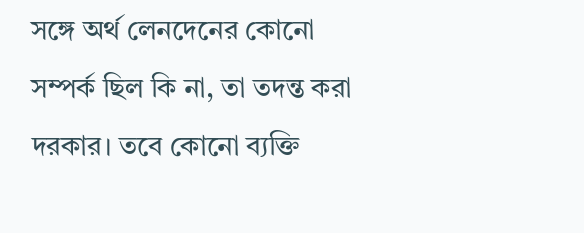সঙ্গে অর্থ লেনদেনের কোনো সম্পর্ক ছিল কি না, তা তদন্ত করা দরকার। তবে কোনো ব্যক্তি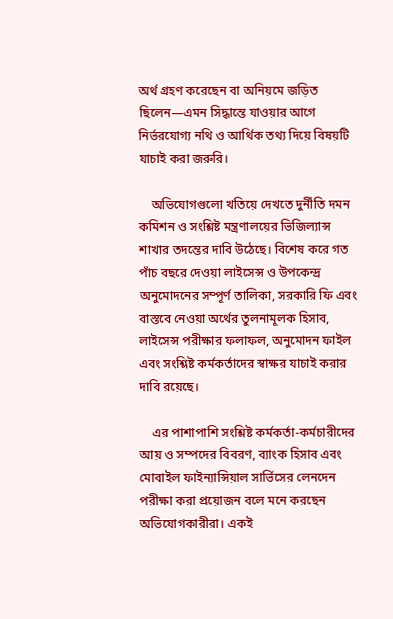অর্থ গ্রহণ করেছেন বা অনিয়মে জড়িত ছিলেন—এমন সিদ্ধান্তে যাওয়ার আগে নির্ভরযোগ্য নথি ও আর্থিক তথ্য দিয়ে বিষয়টি যাচাই করা জরুরি।

    অভিযোগগুলো খতিয়ে দেখতে দুর্নীতি দমন কমিশন ও সংশ্লিষ্ট মন্ত্রণালয়ের ভিজিল্যান্স শাখার তদন্তের দাবি উঠেছে। বিশেষ করে গত পাঁচ বছরে দেওয়া লাইসেন্স ও উপকেন্দ্র অনুমোদনের সম্পূর্ণ তালিকা, সরকারি ফি এবং বাস্তবে নেওয়া অর্থের তুলনামূলক হিসাব, লাইসেন্স পরীক্ষার ফলাফল, অনুমোদন ফাইল এবং সংশ্লিষ্ট কর্মকর্তাদের স্বাক্ষর যাচাই করার দাবি রয়েছে।

    এর পাশাপাশি সংশ্লিষ্ট কর্মকর্তা-কর্মচারীদের আয় ও সম্পদের বিবরণ, ব্যাংক হিসাব এবং মোবাইল ফাইন্যান্সিয়াল সার্ভিসের লেনদেন পরীক্ষা করা প্রয়োজন বলে মনে করছেন অভিযোগকারীরা। একই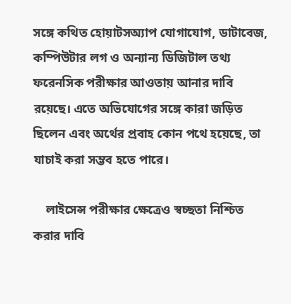সঙ্গে কথিত হোয়াটসঅ্যাপ যোগাযোগ, ডাটাবেজ, কম্পিউটার লগ ও অন্যান্য ডিজিটাল তথ্য ফরেনসিক পরীক্ষার আওতায় আনার দাবি রয়েছে। এতে অভিযোগের সঙ্গে কারা জড়িত ছিলেন এবং অর্থের প্রবাহ কোন পথে হয়েছে, তা যাচাই করা সম্ভব হতে পারে।

    লাইসেন্স পরীক্ষার ক্ষেত্রেও স্বচ্ছতা নিশ্চিত করার দাবি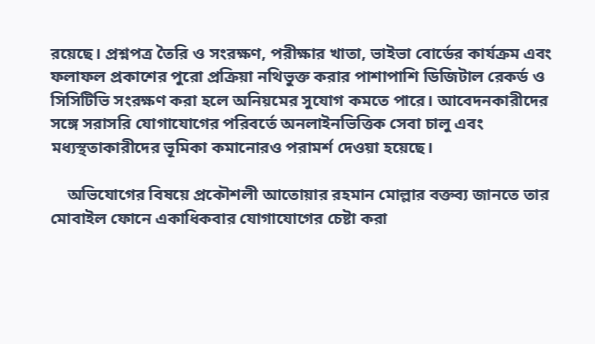রয়েছে। প্রশ্নপত্র তৈরি ও সংরক্ষণ, পরীক্ষার খাতা, ভাইভা বোর্ডের কার্যক্রম এবং ফলাফল প্রকাশের পুরো প্রক্রিয়া নথিভুক্ত করার পাশাপাশি ডিজিটাল রেকর্ড ও সিসিটিভি সংরক্ষণ করা হলে অনিয়মের সুযোগ কমতে পারে। আবেদনকারীদের সঙ্গে সরাসরি যোগাযোগের পরিবর্তে অনলাইনভিত্তিক সেবা চালু এবং মধ্যস্থতাকারীদের ভূমিকা কমানোরও পরামর্শ দেওয়া হয়েছে।

    অভিযোগের বিষয়ে প্রকৌশলী আতোয়ার রহমান মোল্লার বক্তব্য জানতে তার মোবাইল ফোনে একাধিকবার যোগাযোগের চেষ্টা করা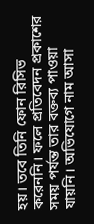হয়। তবে তিনি ফোন রিসিভ করেননি। ফলে প্রতিবেদন প্রকাশের সময় পর্যন্ত তার বক্তব্য পাওয়া যায়নি। অভিযোগে নাম আসা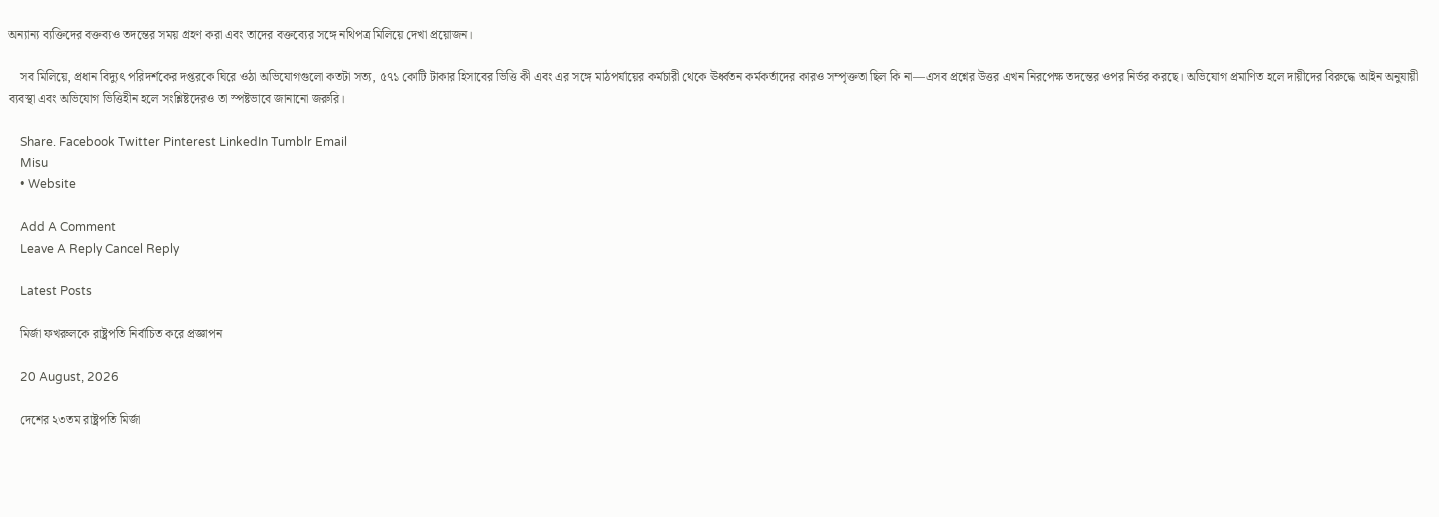অন্যান্য ব্যক্তিদের বক্তব্যও তদন্তের সময় গ্রহণ করা এবং তাদের বক্তব্যের সঙ্গে নথিপত্র মিলিয়ে দেখা প্রয়োজন।

    সব মিলিয়ে, প্রধান বিদ্যুৎ পরিদর্শকের দপ্তরকে ঘিরে ওঠা অভিযোগগুলো কতটা সত্য, ৫৭১ কোটি টাকার হিসাবের ভিত্তি কী এবং এর সঙ্গে মাঠপর্যায়ের কর্মচারী থেকে ঊর্ধ্বতন কর্মকর্তাদের কারও সম্পৃক্ততা ছিল কি না—এসব প্রশ্নের উত্তর এখন নিরপেক্ষ তদন্তের ওপর নির্ভর করছে। অভিযোগ প্রমাণিত হলে দায়ীদের বিরুদ্ধে আইন অনুযায়ী ব্যবস্থা এবং অভিযোগ ভিত্তিহীন হলে সংশ্লিষ্টদেরও তা স্পষ্টভাবে জানানো জরুরি।

    Share. Facebook Twitter Pinterest LinkedIn Tumblr Email
    Misu
    • Website

    Add A Comment
    Leave A Reply Cancel Reply

    Latest Posts

    মির্জা ফখরুলকে রাষ্ট্রপতি নির্বাচিত করে প্রজ্ঞাপন

    20 August, 2026

    দেশের ২৩তম রাষ্ট্রপতি মির্জা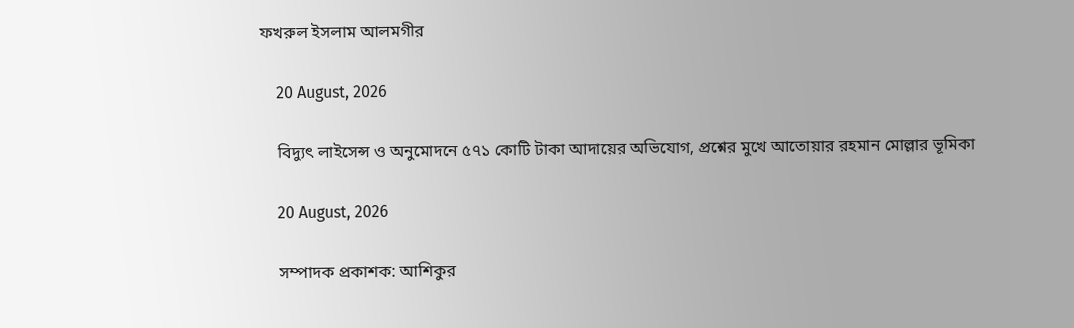ফখরুল ইসলাম আলমগীর

    20 August, 2026

    বিদ্যুৎ লাইসেন্স ও অনুমোদনে ৫৭১ কোটি টাকা আদায়ের অভিযোগ, প্রশ্নের মুখে আতোয়ার রহমান মোল্লার ভূমিকা

    20 August, 2026

    সম্পাদক প্রকাশক: আশিকুর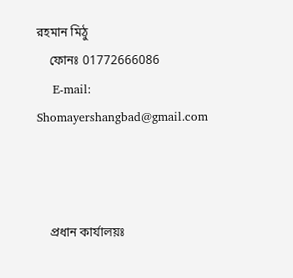রহমান মিঠু
    ফোনঃ 01772666086
    E-mail: Shomayershangbad@gmail.com



    প্রধান কার্যালয়ঃ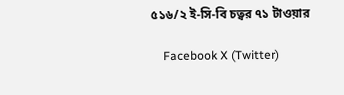৫১৬/২ ই-সি-বি চত্বর ৭১ টাওয়ার

    Facebook X (Twitter)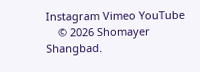Instagram Vimeo YouTube
    © 2026 Shomayer Shangbad.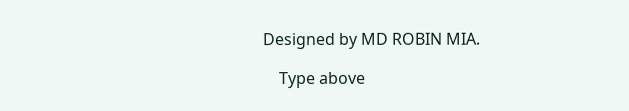Designed by MD ROBIN MIA.

    Type above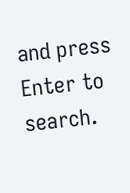and press Enter to search.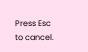Press Esc to cancel.